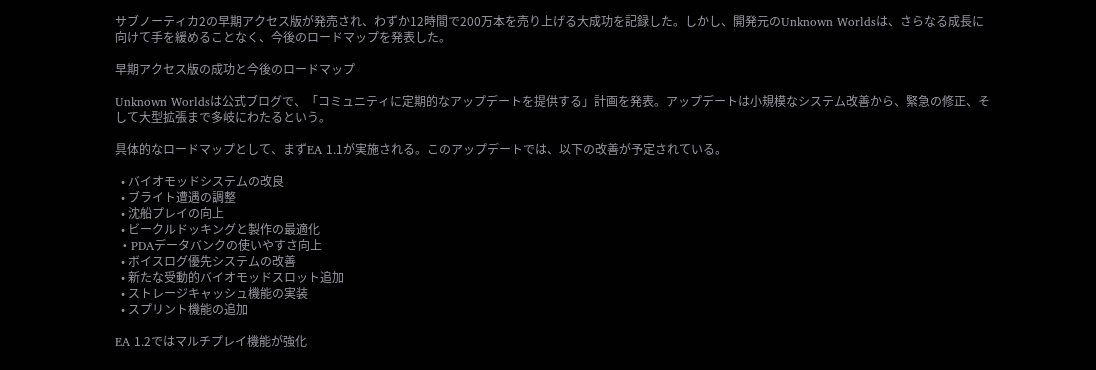サブノーティカ2の早期アクセス版が発売され、わずか12時間で200万本を売り上げる大成功を記録した。しかし、開発元のUnknown Worldsは、さらなる成長に向けて手を緩めることなく、今後のロードマップを発表した。

早期アクセス版の成功と今後のロードマップ

Unknown Worldsは公式ブログで、「コミュニティに定期的なアップデートを提供する」計画を発表。アップデートは小規模なシステム改善から、緊急の修正、そして大型拡張まで多岐にわたるという。

具体的なロードマップとして、まずEA 1.1が実施される。このアップデートでは、以下の改善が予定されている。

  • バイオモッドシステムの改良
  • ブライト遭遇の調整
  • 沈船プレイの向上
  • ビークルドッキングと製作の最適化
  • PDAデータバンクの使いやすさ向上
  • ボイスログ優先システムの改善
  • 新たな受動的バイオモッドスロット追加
  • ストレージキャッシュ機能の実装
  • スプリント機能の追加

EA 1.2ではマルチプレイ機能が強化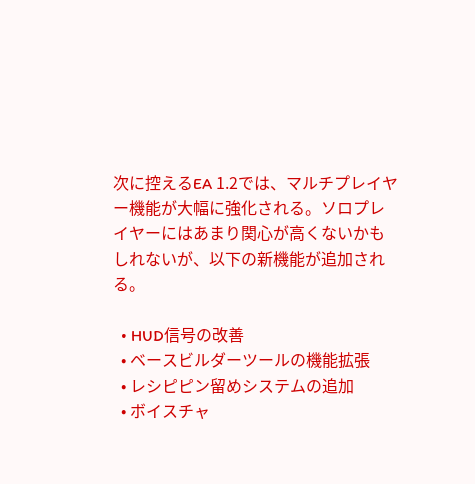次に控えるEA 1.2では、マルチプレイヤー機能が大幅に強化される。ソロプレイヤーにはあまり関心が高くないかもしれないが、以下の新機能が追加される。

  • HUD信号の改善
  • ベースビルダーツールの機能拡張
  • レシピピン留めシステムの追加
  • ボイスチャ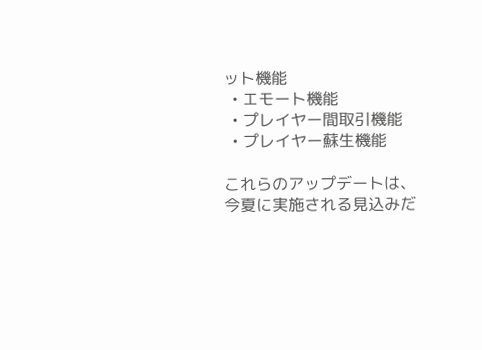ット機能
  • エモート機能
  • プレイヤー間取引機能
  • プレイヤー蘇生機能

これらのアップデートは、今夏に実施される見込みだ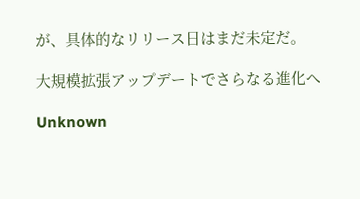が、具体的なリリース日はまだ未定だ。

大規模拡張アップデートでさらなる進化へ

Unknown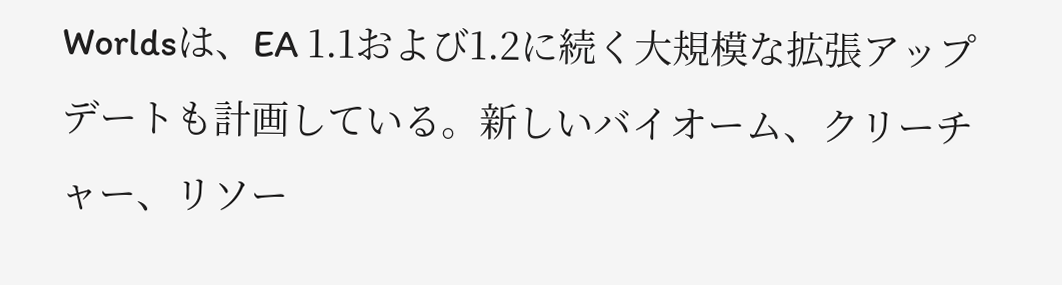Worldsは、EA 1.1および1.2に続く大規模な拡張アップデートも計画している。新しいバイオーム、クリーチャー、リソー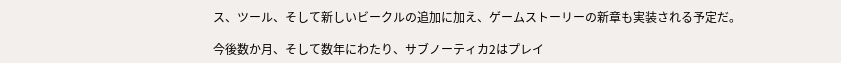ス、ツール、そして新しいビークルの追加に加え、ゲームストーリーの新章も実装される予定だ。

今後数か月、そして数年にわたり、サブノーティカ2はプレイ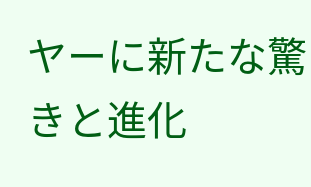ヤーに新たな驚きと進化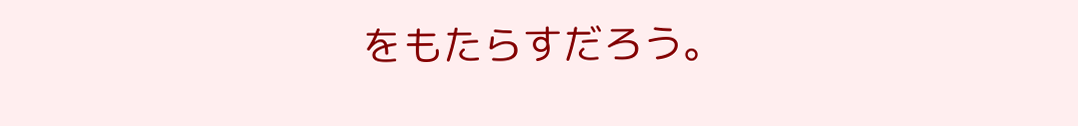をもたらすだろう。